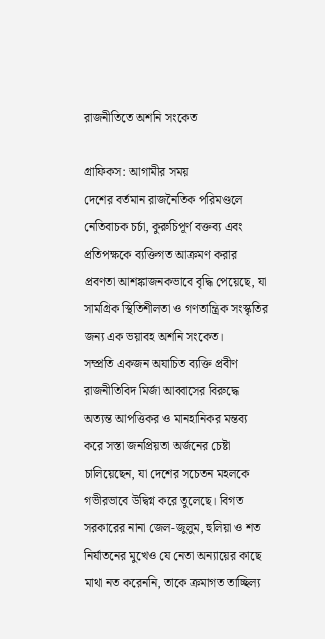রাজনীতিতে অশনি সংকেত

গ্রাফিকস: আগামীর সময়
দেশের বর্তমান রাজনৈতিক পরিমণ্ডলে নেতিবাচক চর্চা, কুরুচিপূর্ণ বক্তব্য এবং প্রতিপক্ষকে ব্যক্তিগত আক্রমণ করার প্রবণতা আশঙ্কাজনকভাবে বৃদ্ধি পেয়েছে, যা সামগ্রিক স্থিতিশীলতা ও গণতান্ত্রিক সংস্কৃতির জন্য এক ভয়াবহ অশনি সংকেত।
সম্প্রতি একজন অযাচিত ব্যক্তি প্রবীণ রাজনীতিবিদ মির্জা আব্বাসের বিরুদ্ধে অত্যন্ত আপত্তিকর ও মানহানিকর মন্তব্য করে সস্তা জনপ্রিয়তা অর্জনের চেষ্টা চালিয়েছেন, যা দেশের সচেতন মহলকে গভীরভাবে উদ্বিগ্ন করে তুলেছে। বিগত সরকারের নানা জেল-জুলুম, হুলিয়া ও শত নির্যাতনের মুখেও যে নেতা অন্যায়ের কাছে মাথা নত করেননি, তাকে ক্রমাগত তাচ্ছিল্য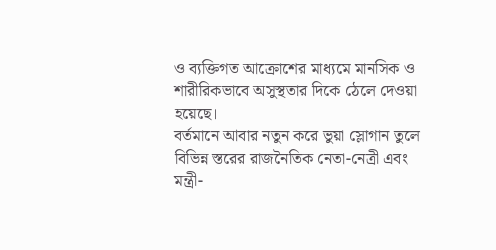ও ব্যক্তিগত আক্রোশের মাধ্যমে মানসিক ও শারীরিকভাবে অসুস্থতার দিকে ঠেলে দেওয়া হয়েছে।
বর্তমানে আবার নতুন করে ভুয়া স্লোগান তুলে বিভিন্ন স্তরের রাজনৈতিক নেতা-নেত্রী এবং মন্ত্রী-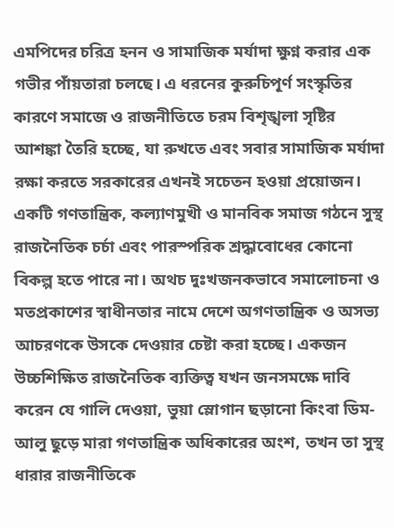এমপিদের চরিত্র হনন ও সামাজিক মর্যাদা ক্ষুণ্ন করার এক গভীর পাঁয়তারা চলছে। এ ধরনের কুরুচিপূর্ণ সংস্কৃতির কারণে সমাজে ও রাজনীতিতে চরম বিশৃঙ্খলা সৃষ্টির আশঙ্কা তৈরি হচ্ছে, যা রুখতে এবং সবার সামাজিক মর্যাদা রক্ষা করতে সরকারের এখনই সচেতন হওয়া প্রয়োজন।
একটি গণতান্ত্রিক, কল্যাণমুখী ও মানবিক সমাজ গঠনে সুস্থ রাজনৈতিক চর্চা এবং পারস্পরিক শ্রদ্ধাবোধের কোনো বিকল্প হতে পারে না। অথচ দুঃখজনকভাবে সমালোচনা ও মতপ্রকাশের স্বাধীনতার নামে দেশে অগণতান্ত্রিক ও অসভ্য আচরণকে উসকে দেওয়ার চেষ্টা করা হচ্ছে। একজন উচ্চশিক্ষিত রাজনৈতিক ব্যক্তিত্ব যখন জনসমক্ষে দাবি করেন যে গালি দেওয়া, ভুয়া স্লোগান ছড়ানো কিংবা ডিম-আলু ছুড়ে মারা গণতান্ত্রিক অধিকারের অংশ, তখন তা সুস্থ ধারার রাজনীতিকে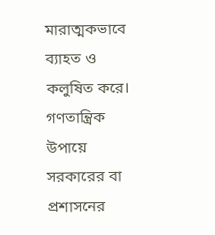মারাত্মকভাবে ব্যাহত ও কলুষিত করে।
গণতান্ত্রিক উপায়ে সরকারের বা প্রশাসনের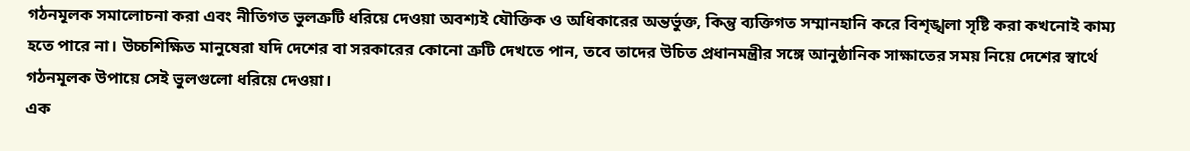গঠনমূলক সমালোচনা করা এবং নীতিগত ভুলত্রুটি ধরিয়ে দেওয়া অবশ্যই যৌক্তিক ও অধিকারের অন্তর্ভুক্ত, কিন্তু ব্যক্তিগত সম্মানহানি করে বিশৃঙ্খলা সৃষ্টি করা কখনোই কাম্য হতে পারে না। উচ্চশিক্ষিত মানুষেরা যদি দেশের বা সরকারের কোনো ত্রুটি দেখতে পান, তবে তাদের উচিত প্রধানমন্ত্রীর সঙ্গে আনুষ্ঠানিক সাক্ষাতের সময় নিয়ে দেশের স্বার্থে গঠনমূলক উপায়ে সেই ভুলগুলো ধরিয়ে দেওয়া।
এক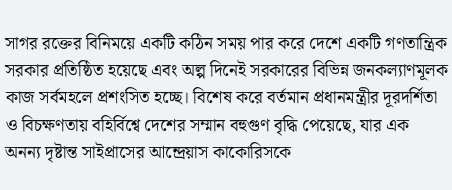সাগর রক্তের বিনিময়ে একটি কঠিন সময় পার করে দেশে একটি গণতান্ত্রিক সরকার প্রতিষ্ঠিত হয়েছে এবং অল্প দিনেই সরকারের বিভিন্ন জনকল্যাণমূলক কাজ সর্বমহলে প্রশংসিত হচ্ছে। বিশেষ করে বর্তমান প্রধানমন্ত্রীর দূরদর্শিতা ও বিচক্ষণতায় বহির্বিশ্বে দেশের সম্মান বহুগুণ বৃদ্ধি পেয়েছে, যার এক অনন্য দৃষ্টান্ত সাইপ্রাসের আন্দ্রেয়াস কাকোরিসকে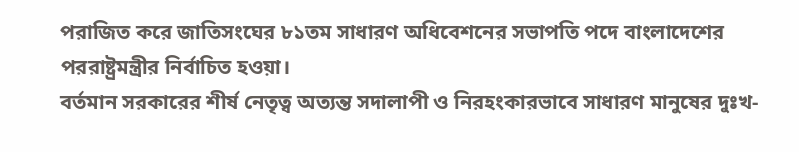পরাজিত করে জাতিসংঘের ৮১তম সাধারণ অধিবেশনের সভাপতি পদে বাংলাদেশের পররাষ্ট্রমন্ত্রীর নির্বাচিত হওয়া।
বর্তমান সরকারের শীর্ষ নেতৃত্ব অত্যন্ত সদালাপী ও নিরহংকারভাবে সাধারণ মানুষের দুঃখ-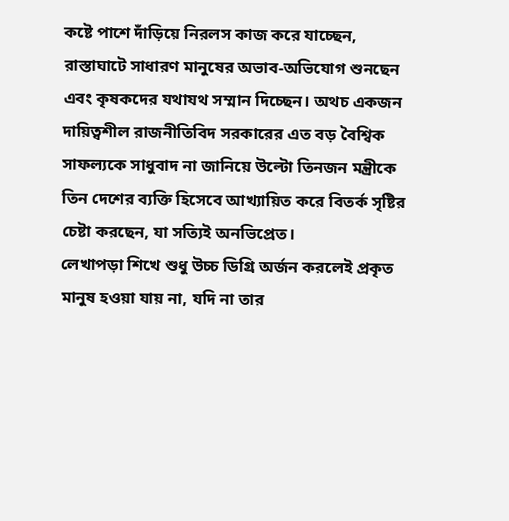কষ্টে পাশে দাঁড়িয়ে নিরলস কাজ করে যাচ্ছেন, রাস্তাঘাটে সাধারণ মানুষের অভাব-অভিযোগ শুনছেন এবং কৃষকদের যথাযথ সম্মান দিচ্ছেন। অথচ একজন দায়িত্বশীল রাজনীতিবিদ সরকারের এত বড় বৈশ্বিক সাফল্যকে সাধুবাদ না জানিয়ে উল্টো তিনজন মন্ত্রীকে তিন দেশের ব্যক্তি হিসেবে আখ্যায়িত করে বিতর্ক সৃষ্টির চেষ্টা করছেন, যা সত্যিই অনভিপ্রেত।
লেখাপড়া শিখে শুধু উচ্চ ডিগ্রি অর্জন করলেই প্রকৃত মানুষ হওয়া যায় না, যদি না তার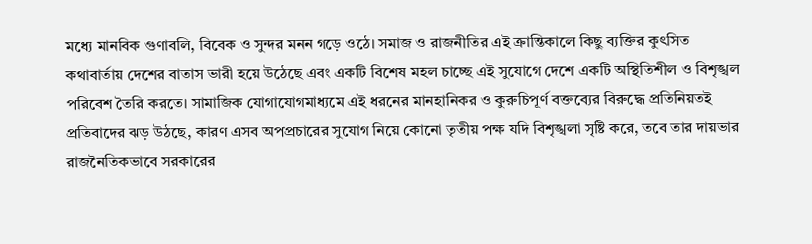মধ্যে মানবিক গুণাবলি, বিবেক ও সুন্দর মনন গড়ে ওঠে। সমাজ ও রাজনীতির এই ক্রান্তিকালে কিছু ব্যক্তির কুৎসিত কথাবার্তায় দেশের বাতাস ভারী হয়ে উঠেছে এবং একটি বিশেষ মহল চাচ্ছে এই সুযোগে দেশে একটি অস্থিতিশীল ও বিশৃঙ্খল পরিবেশ তৈরি করতে। সামাজিক যোগাযোগমাধ্যমে এই ধরনের মানহানিকর ও কুরুচিপূর্ণ বক্তব্যের বিরুদ্ধে প্রতিনিয়তই প্রতিবাদের ঝড় উঠছে, কারণ এসব অপপ্রচারের সুযোগ নিয়ে কোনো তৃতীয় পক্ষ যদি বিশৃঙ্খলা সৃষ্টি করে, তবে তার দায়ভার রাজনৈতিকভাবে সরকারের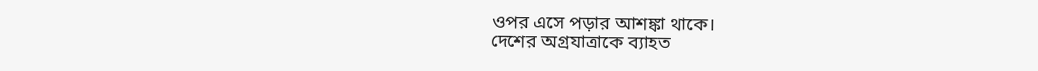ওপর এসে পড়ার আশঙ্কা থাকে।
দেশের অগ্রযাত্রাকে ব্যাহত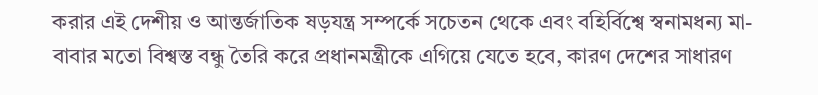করার এই দেশীয় ও আন্তর্জাতিক ষড়যন্ত্র সম্পর্কে সচেতন থেকে এবং বহির্বিশ্বে স্বনামধন্য মা-বাবার মতো বিশ্বস্ত বন্ধু তৈরি করে প্রধানমন্ত্রীকে এগিয়ে যেতে হবে, কারণ দেশের সাধারণ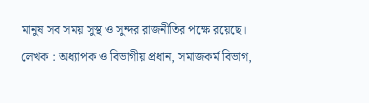মানুষ সব সময় সুস্থ ও সুন্দর রাজনীতির পক্ষে রয়েছে।
লেখক : অধ্যাপক ও বিভাগীয় প্রধান, সমাজকর্ম বিভাগ,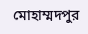মোহাম্মদপুর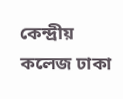কেন্দ্রীয় কলেজ ঢাকা